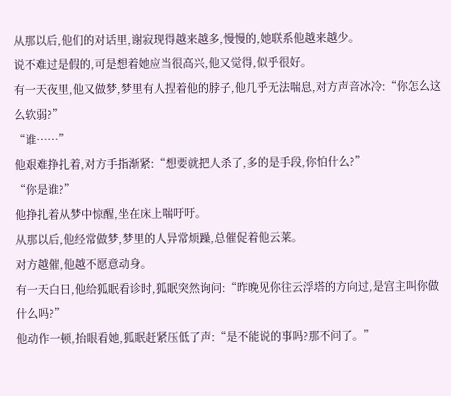从那以后,他们的对话里,谢寂现得越来越多,慢慢的,她联系他越来越少。
说不难过是假的,可是想着她应当很高兴,他又觉得,似乎很好。
有一天夜里,他又做梦,梦里有人捏着他的脖子,他几乎无法喘息,对方声音冰冷:“你怎么这么软弱?”
“谁……”
他艰难挣扎着,对方手指渐紧:“想要就把人杀了,多的是手段,你怕什么?”
“你是谁?”
他挣扎着从梦中惊醒,坐在床上喘吁吁。
从那以后,他经常做梦,梦里的人异常烦躁,总催促着他云莱。
对方越催,他越不愿意动身。
有一天白日,他给狐眠看诊时,狐眠突然询问:“昨晚见你往云浮塔的方向过,是宫主叫你做什么吗?”
他动作一顿,抬眼看她,狐眠赶紧压低了声:“是不能说的事吗?那不问了。”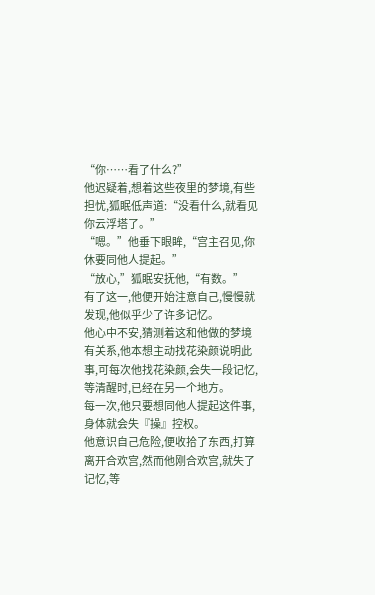“你……看了什么?”
他迟疑着,想着这些夜里的梦境,有些担忧,狐眠低声道:“没看什么,就看见你云浮塔了。”
“嗯。”他垂下眼眸,“宫主召见,你休要同他人提起。”
“放心,”狐眠安抚他,“有数。”
有了这一,他便开始注意自己,慢慢就发现,他似乎少了许多记忆。
他心中不安,猜测着这和他做的梦境有关系,他本想主动找花染颜说明此事,可每次他找花染颜,会失一段记忆,等清醒时,已经在另一个地方。
每一次,他只要想同他人提起这件事,身体就会失『操』控权。
他意识自己危险,便收拾了东西,打算离开合欢宫,然而他刚合欢宫,就失了记忆,等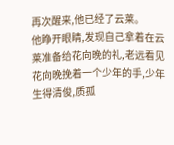再次醒来,他已经了云莱。
他睁开眼睛,发现自己拿着在云莱准备给花向晚的礼,老远看见花向晚挽着一个少年的手,少年生得清俊,质孤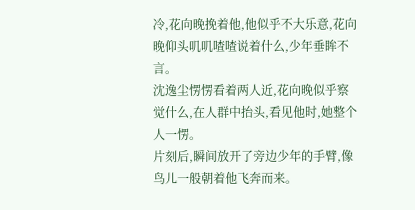冷,花向晚挽着他,他似乎不大乐意,花向晚仰头叽叽喳喳说着什么,少年垂眸不言。
沈逸尘愣愣看着两人近,花向晚似乎察觉什么,在人群中抬头,看见他时,她整个人一愣。
片刻后,瞬间放开了旁边少年的手臂,像鸟儿一般朝着他飞奔而来。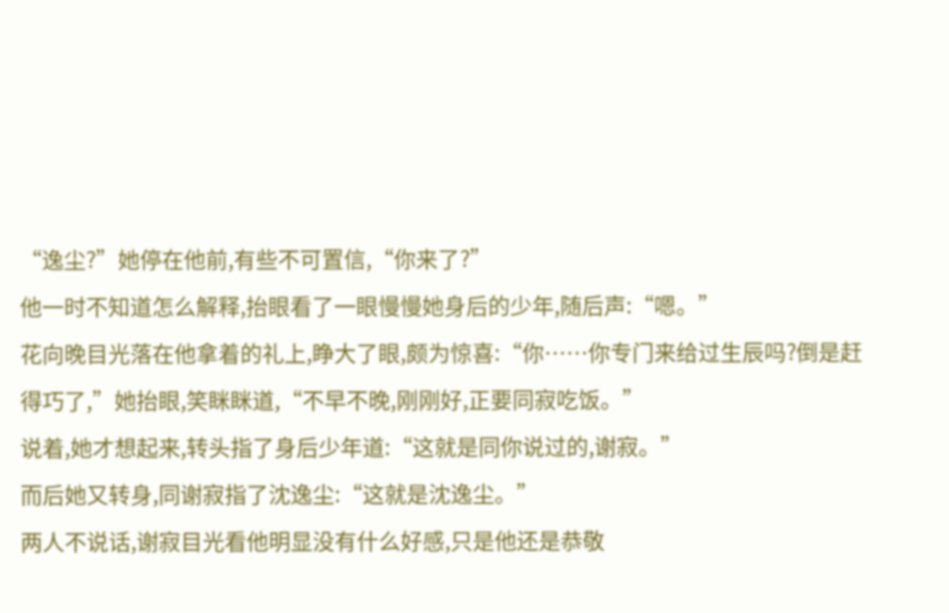“逸尘?”她停在他前,有些不可置信,“你来了?”
他一时不知道怎么解释,抬眼看了一眼慢慢她身后的少年,随后声:“嗯。”
花向晚目光落在他拿着的礼上,睁大了眼,颇为惊喜:“你……你专门来给过生辰吗?倒是赶得巧了,”她抬眼,笑眯眯道,“不早不晚,刚刚好,正要同寂吃饭。”
说着,她才想起来,转头指了身后少年道:“这就是同你说过的,谢寂。”
而后她又转身,同谢寂指了沈逸尘:“这就是沈逸尘。”
两人不说话,谢寂目光看他明显没有什么好感,只是他还是恭敬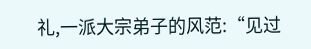礼,一派大宗弟子的风范:“见过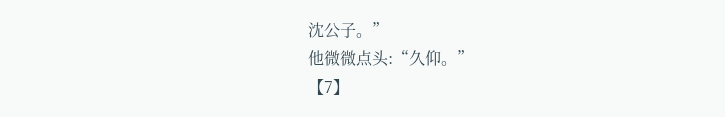沈公子。”
他微微点头:“久仰。”
【7】